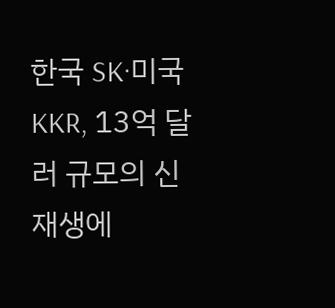한국 SK·미국 KKR, 13억 달러 규모의 신재생에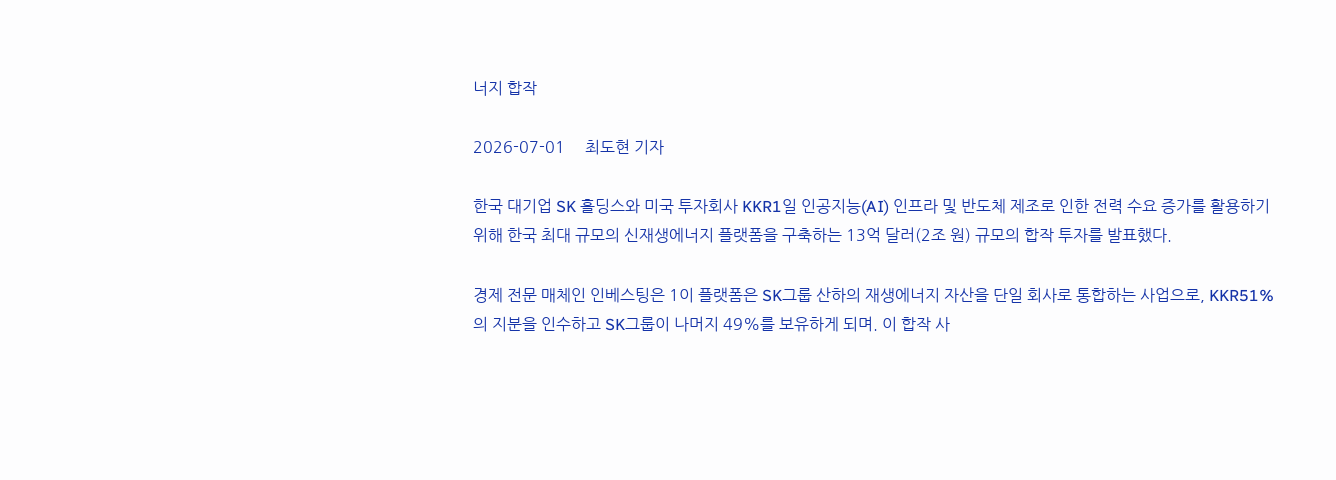너지 합작

2026-07-01     최도현 기자

한국 대기업 SK 홀딩스와 미국 투자회사 KKR1일 인공지능(AI) 인프라 및 반도체 제조로 인한 전력 수요 증가를 활용하기 위해 한국 최대 규모의 신재생에너지 플랫폼을 구축하는 13억 달러(2조 원) 규모의 합작 투자를 발표했다.

경제 전문 매체인 인베스팅은 1이 플랫폼은 SK그룹 산하의 재생에너지 자산을 단일 회사로 통합하는 사업으로, KKR51%의 지분을 인수하고 SK그룹이 나머지 49%를 보유하게 되며. 이 합작 사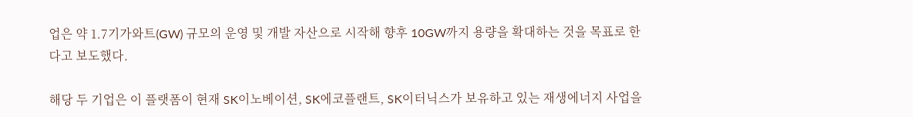업은 약 1.7기가와트(GW) 규모의 운영 및 개발 자산으로 시작해 향후 10GW까지 용량을 확대하는 것을 목표로 한다고 보도했다.

해당 두 기업은 이 플랫폼이 현재 SK이노베이션, SK에코플랜트, SK이터닉스가 보유하고 있는 재생에너지 사업을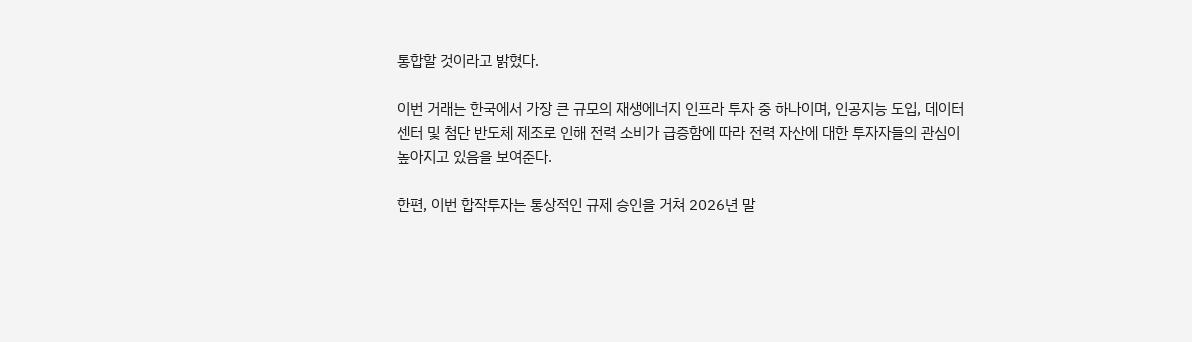통합할 것이라고 밝혔다.

이번 거래는 한국에서 가장 큰 규모의 재생에너지 인프라 투자 중 하나이며, 인공지능 도입, 데이터 센터 및 첨단 반도체 제조로 인해 전력 소비가 급증함에 따라 전력 자산에 대한 투자자들의 관심이 높아지고 있음을 보여준다.

한편, 이번 합작투자는 통상적인 규제 승인을 거쳐 2026년 말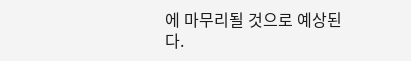에 마무리될 것으로 예상된다.